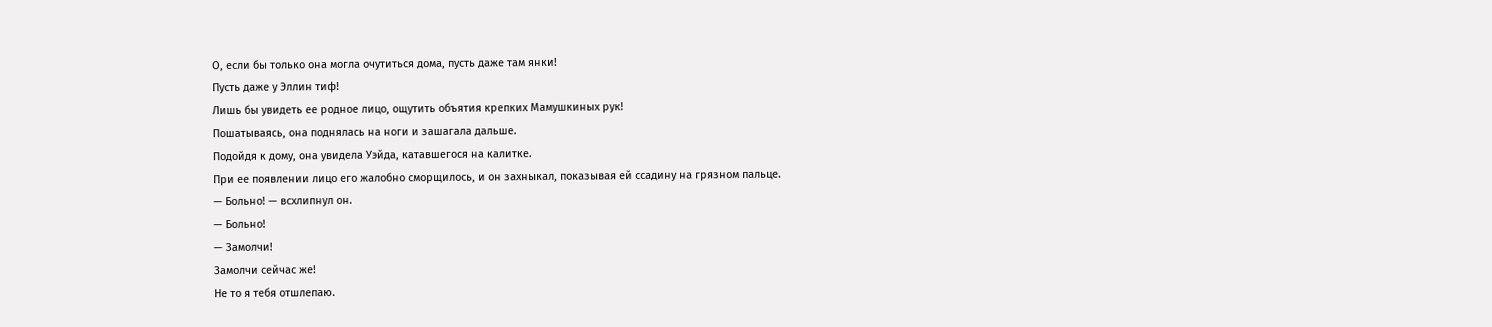О, если бы только она могла очутиться дома, пусть даже там янки!
Пусть даже у Эллин тиф!
Лишь бы увидеть ее родное лицо, ощутить объятия крепких Мамушкиных рук!
Пошатываясь, она поднялась на ноги и зашагала дальше.
Подойдя к дому, она увидела Уэйда, катавшегося на калитке.
При ее появлении лицо его жалобно сморщилось, и он захныкал, показывая ей ссадину на грязном пальце.
— Больно! — всхлипнул он.
— Больно!
— Замолчи!
Замолчи сейчас же!
Не то я тебя отшлепаю.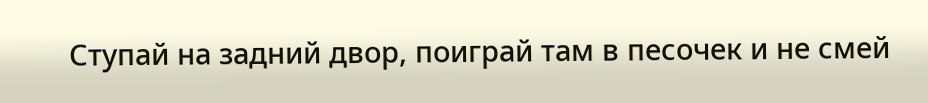Ступай на задний двор, поиграй там в песочек и не смей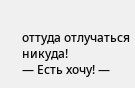оттуда отлучаться никуда!
— Есть хочу! —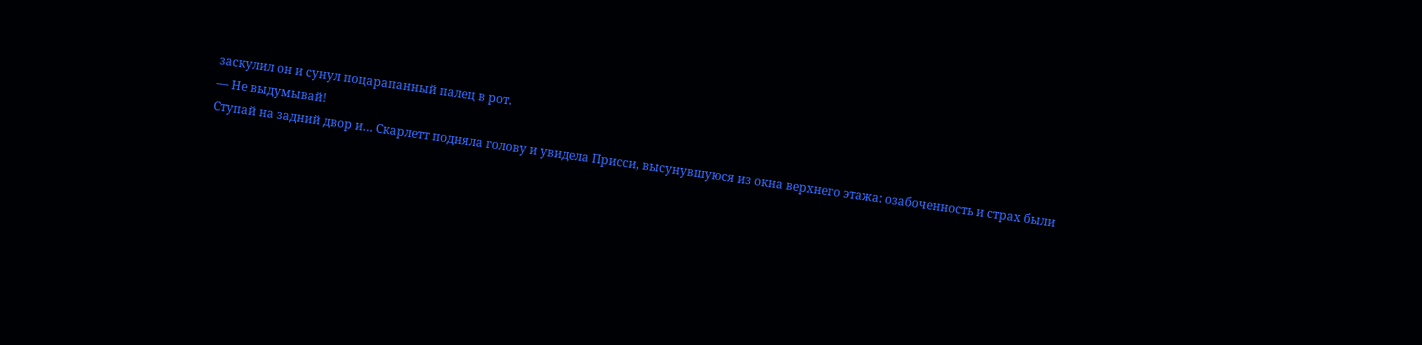заскулил он и сунул поцарапанный палец в рот.
— Не выдумывай!
Ступай на задний двор и… Скарлетт подняла голову и увидела Присси, высунувшуюся из окна верхнего этажа: озабоченность и страх были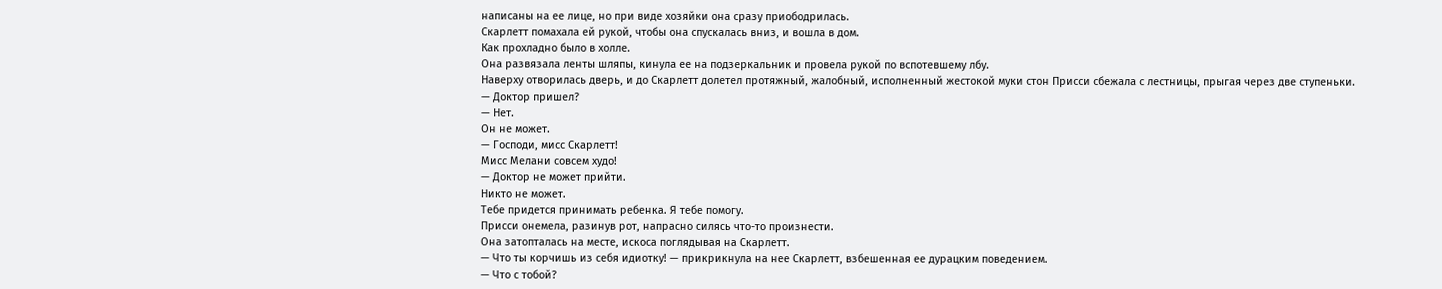написаны на ее лице, но при виде хозяйки она сразу приободрилась.
Скарлетт помахала ей рукой, чтобы она спускалась вниз, и вошла в дом.
Как прохладно было в холле.
Она развязала ленты шляпы, кинула ее на подзеркальник и провела рукой по вспотевшему лбу.
Наверху отворилась дверь, и до Скарлетт долетел протяжный, жалобный, исполненный жестокой муки стон Присси сбежала с лестницы, прыгая через две ступеньки.
— Доктор пришел?
— Нет.
Он не может.
— Господи, мисс Скарлетт!
Мисс Мелани совсем худо!
— Доктор не может прийти.
Никто не может.
Тебе придется принимать ребенка. Я тебе помогу.
Присси онемела, разинув рот, напрасно силясь что-то произнести.
Она затопталась на месте, искоса поглядывая на Скарлетт.
— Что ты корчишь из себя идиотку! — прикрикнула на нее Скарлетт, взбешенная ее дурацким поведением.
— Что с тобой?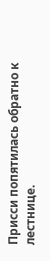Присси попятилась обратно к лестнице.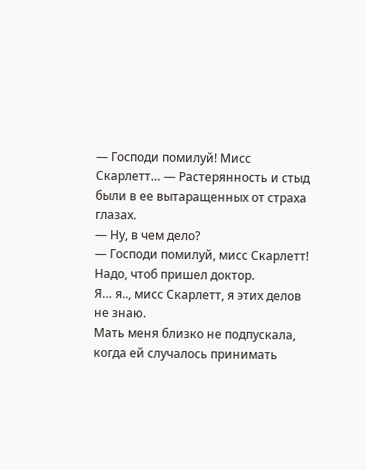— Господи помилуй! Мисс Скарлетт… — Растерянность и стыд были в ее вытаращенных от страха глазах.
— Ну, в чем дело?
— Господи помилуй, мисс Скарлетт!
Надо, чтоб пришел доктор.
Я… я.., мисс Скарлетт, я этих делов не знаю.
Мать меня близко не подпускала, когда ей случалось принимать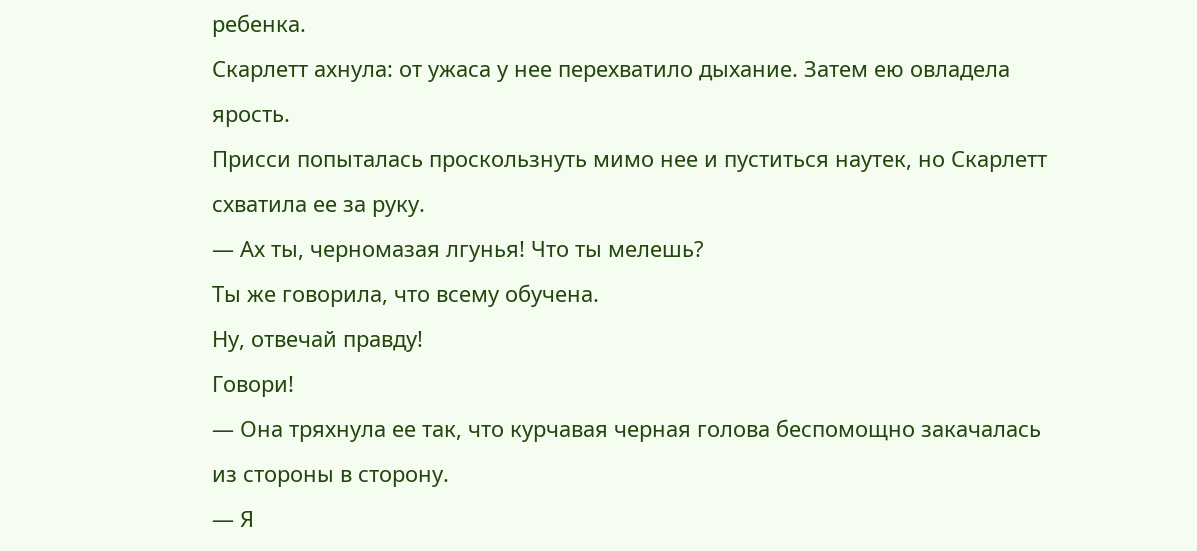ребенка.
Скарлетт ахнула: от ужаса у нее перехватило дыхание. Затем ею овладела ярость.
Присси попыталась проскользнуть мимо нее и пуститься наутек, но Скарлетт схватила ее за руку.
— Ах ты, черномазая лгунья! Что ты мелешь?
Ты же говорила, что всему обучена.
Ну, отвечай правду!
Говори!
— Она тряхнула ее так, что курчавая черная голова беспомощно закачалась из стороны в сторону.
— Я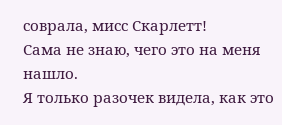соврала, мисс Скарлетт!
Сама не знаю, чего это на меня нашло.
Я только разочек видела, как это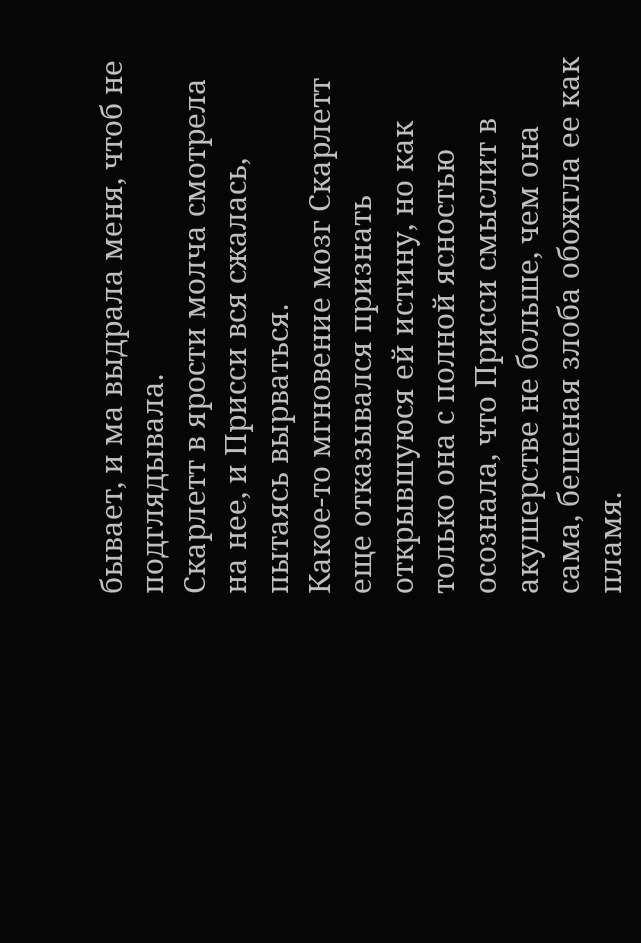бывает, и ма выдрала меня, чтоб не подглядывала.
Скарлетт в ярости молча смотрела на нее, и Присси вся сжалась, пытаясь вырваться.
Какое-то мгновение мозг Скарлетт еще отказывался признать открывшуюся ей истину, но как только она с полной ясностью осознала, что Присси смыслит в акушерстве не больше, чем она сама, бешеная злоба обожгла ее как пламя.